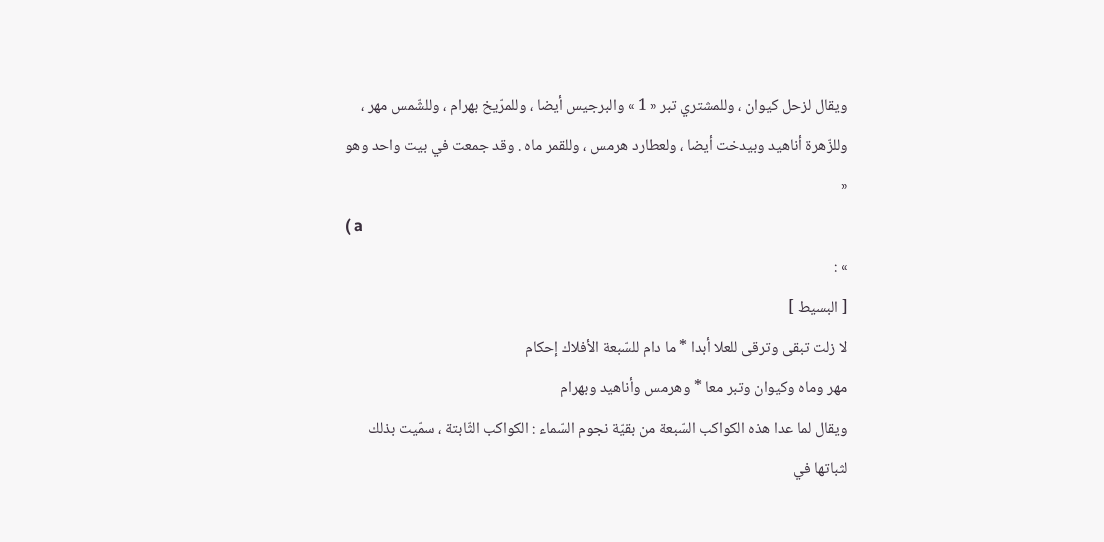ويقال لزحل كيوان ، وللمشتري تبر « 1 » والبرجيس أيضا ، وللمرّيخ بهرام ، وللشّمس مهر ، وللزّهرة أناهيد وبيدخت أيضا ، ولعطارد هرمس ، وللقمر ماه . وقد جمعت في بيت واحد وهو «
( a
» :
[ البسيط ]
لا زلت تبقى وترقى للعلا أبدا * ما دام للسّبعة الأفلاك إحكام
مهر وماه وكيوان وتبر معا * وهرمس وأناهيد وبهرام
ويقال لما عدا هذه الكواكب السّبعة من بقيّة نجوم السّماء : الكواكب الثّابتة ، سمّيت بذلك لثباتها في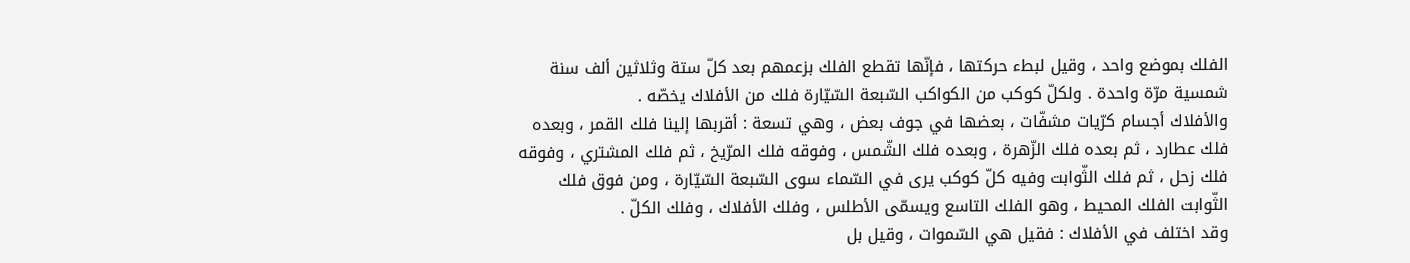الفلك بموضع واحد ، وقيل لبطء حركتها ، فإنّها تقطع الفلك بزعمهم بعد كلّ ستة وثلاثين ألف سنة شمسية مرّة واحدة . ولكلّ كوكب من الكواكب السّبعة السّيّارة فلك من الأفلاك يخصّه .
والأفلاك أجسام كرّيات مشفّات ، بعضها في جوف بعض ، وهي تسعة : أقربها إلينا فلك القمر ، وبعده فلك عطارد ، ثم بعده فلك الزّهرة ، وبعده فلك الشّمس ، وفوقه فلك المرّيخ ، ثم فلك المشتري ، وفوقه فلك زحل ، ثم فلك الثّوابت وفيه كلّ كوكب يرى في السّماء سوى السّبعة السّيّارة ، ومن فوق فلك الثّوابت الفلك المحيط ، وهو الفلك التاسع ويسمّى الأطلس ، وفلك الأفلاك ، وفلك الكلّ .
وقد اختلف في الأفلاك : فقيل هي السّموات ، وقيل بل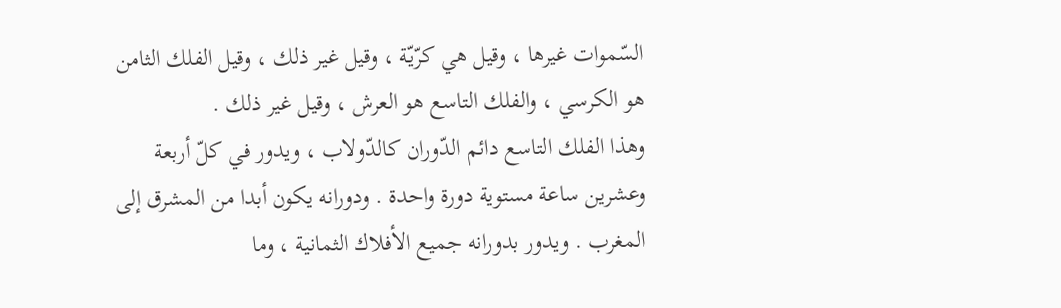السّموات غيرها ، وقيل هي كرّيّة ، وقيل غير ذلك ، وقيل الفلك الثامن هو الكرسي ، والفلك التاسع هو العرش ، وقيل غير ذلك .
وهذا الفلك التاسع دائم الدّوران كالدّولاب ، ويدور في كلّ أربعة وعشرين ساعة مستوية دورة واحدة . ودورانه يكون أبدا من المشرق إلى المغرب . ويدور بدورانه جميع الأفلاك الثمانية ، وما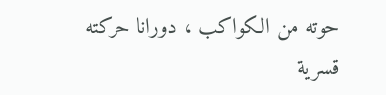حوته من الكواكب ، دورانا حركته قسرية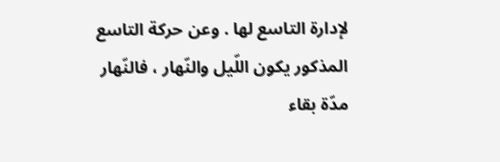لإدارة التاسع لها . وعن حركة التاسع المذكور يكون اللّيل والنّهار ، فالنّهار مدّة بقاء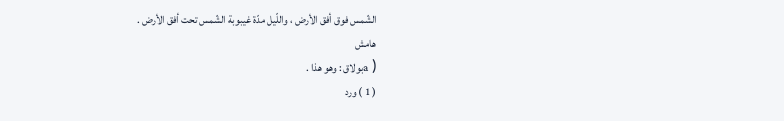الشّمس فوق أفق الأرض ، واللّيل مدّة غيبوبة الشّمس تحت أفق الأرض .
هامش
( aبولاق : وهو هذا .
( 1 ) ورد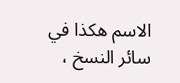الاسم هكذا في سائر النسخ ،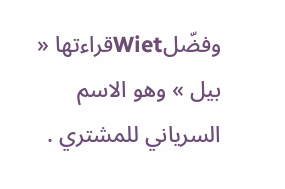وفضّلWietقراءتها « بيل » وهو الاسم السرياني للمشتري .